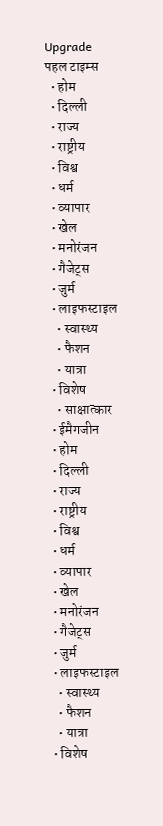Upgrade
पहल टाइम्स
  • होम
  • दिल्ली
  • राज्य
  • राष्ट्रीय
  • विश्व
  • धर्म
  • व्यापार
  • खेल
  • मनोरंजन
  • गैजेट्स
  • जुर्म
  • लाइफस्टाइल
    • स्वास्थ्य
    • फैशन
    • यात्रा
  • विशेष
    • साक्षात्कार
  • ईमैगजीन
  • होम
  • दिल्ली
  • राज्य
  • राष्ट्रीय
  • विश्व
  • धर्म
  • व्यापार
  • खेल
  • मनोरंजन
  • गैजेट्स
  • जुर्म
  • लाइफस्टाइल
    • स्वास्थ्य
    • फैशन
    • यात्रा
  • विशेष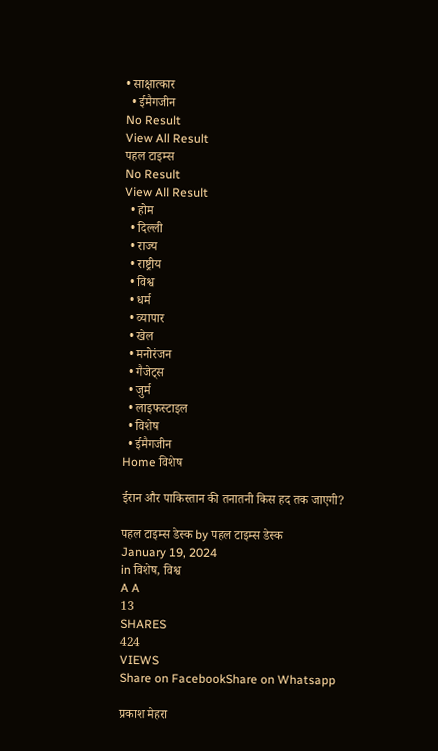• साक्षात्कार
  • ईमैगजीन
No Result
View All Result
पहल टाइम्स
No Result
View All Result
  • होम
  • दिल्ली
  • राज्य
  • राष्ट्रीय
  • विश्व
  • धर्म
  • व्यापार
  • खेल
  • मनोरंजन
  • गैजेट्स
  • जुर्म
  • लाइफस्टाइल
  • विशेष
  • ईमैगजीन
Home विशेष

ईरान और पाकिस्तान की तनातनी किस हद तक जाएगी?

पहल टाइम्स डेस्क by पहल टाइम्स डेस्क
January 19, 2024
in विशेष, विश्व
A A
13
SHARES
424
VIEWS
Share on FacebookShare on Whatsapp

प्रकाश मेहरा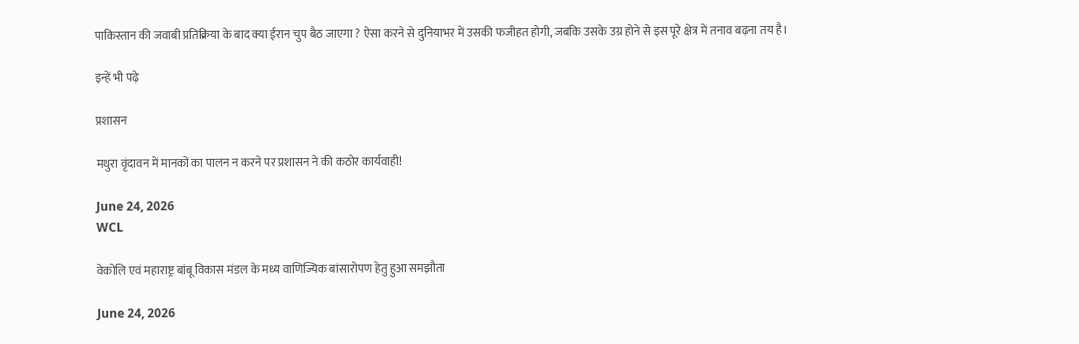पाकिस्तान की जवाबी प्रतिक्रिया के बाद क्या ईरान चुप बैठ जाएगा ? ऐसा करने से दुनियाभर में उसकी फजीहत होगी, जबकि उसके उग्र होने से इस पूरे क्षेत्र में तनाव बढ़ना तय है।

इन्हें भी पढ़े

प्रशासन

मथुरा वृंदावन में मानकों का पालन न करने पर प्रशासन ने की कठोर कार्यवाही!

June 24, 2026
WCL

वेकोलि एवं महाराष्ट्र बांबू विकास मंडल के मध्य वाणिज्यिक बांसारोपण हेतु हुआ समझौता

June 24, 2026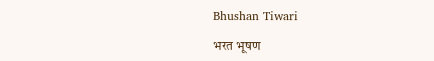Bhushan Tiwari

भरत भूषण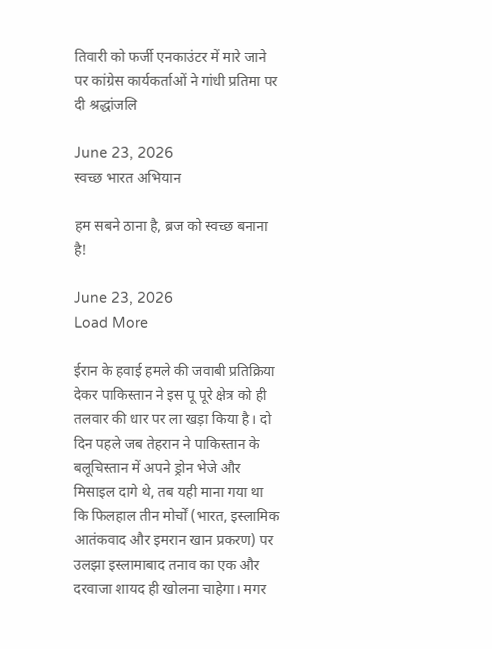तिवारी को फर्जी एनकाउंटर में मारे जाने पर कांग्रेस कार्यकर्ताओं ने गांधी प्रतिमा पर दी श्रद्धांजलि

June 23, 2026
स्वच्छ भारत अभियान

हम सबने ठाना है, ब्रज को स्वच्छ बनाना है!

June 23, 2026
Load More

ईरान के हवाई हमले की जवाबी प्रतिक्रिया देकर पाकिस्तान ने इस पू पूरे क्षेत्र को ही तलवार की धार पर ला खड़ा किया है। दो दिन पहले जब तेहरान ने पाकिस्तान के बलूचिस्तान में अपने ड्रोन भेजे और मिसाइल दागे थे, तब यही माना गया था कि फिलहाल तीन मोर्चों (भारत, इस्लामिक आतंकवाद और इमरान खान प्रकरण) पर उलझा इस्लामाबाद तनाव का एक और दरवाजा शायद ही खोलना चाहेगा। मगर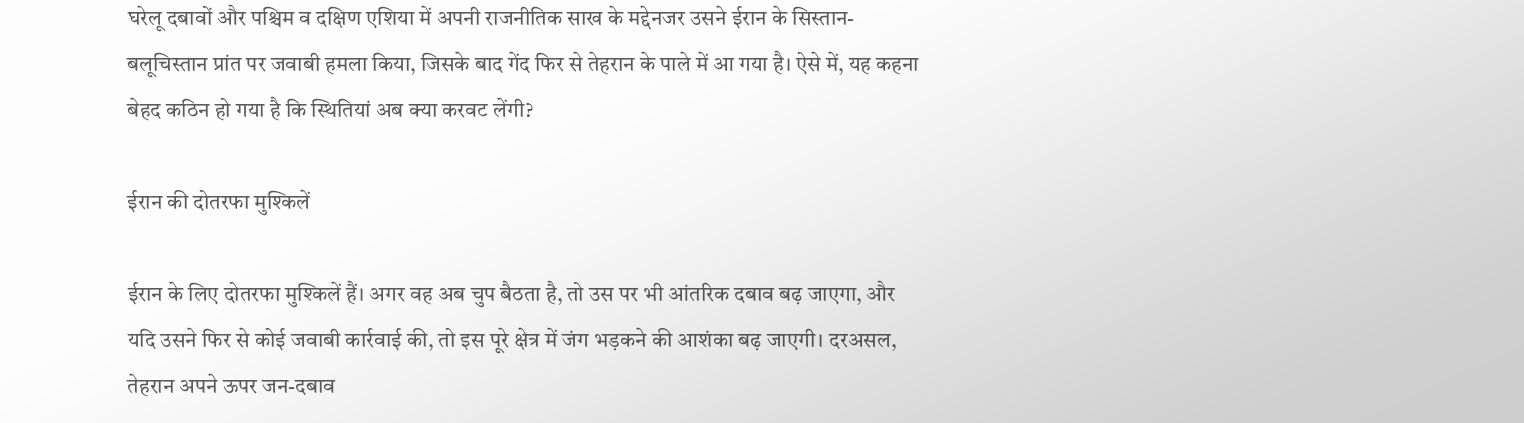घरेलू दबावों और पश्चिम व दक्षिण एशिया में अपनी राजनीतिक साख के मद्देनजर उसने ईरान के सिस्तान- बलूचिस्तान प्रांत पर जवाबी हमला किया, जिसके बाद गेंद फिर से तेहरान के पाले में आ गया है। ऐसे में, यह कहना बेहद कठिन हो गया है कि स्थितियां अब क्या करवट लेंगी?

ईरान की दोतरफा मुश्किलें

ईरान के लिए दोतरफा मुश्किलें हैं। अगर वह अब चुप बैठता है, तो उस पर भी आंतरिक दबाव बढ़ जाएगा, और यदि उसने फिर से कोई जवाबी कार्रवाई की, तो इस पूरे क्षेत्र में जंग भड़कने की आशंका बढ़ जाएगी। दरअसल, तेहरान अपने ऊपर जन-दबाव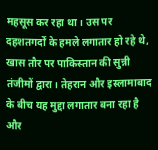महसूस कर रहा था। उस पर दहशतगर्दों के हमले लगातार हो रहे थे, खास तौर पर पाकिस्तान की सुन्नी तंजीमों द्वारा। तेहरान और इस्लामाबाद के बीच यह मुद्दा लगातार बना रहा है और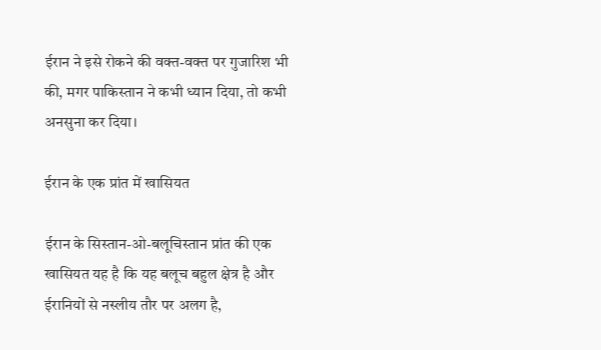ईरान ने इसे रोकने की वक्त-वक्त पर गुजारिश भी की, मगर पाकिस्तान ने कभी ध्यान दिया, तो कभी अनसुना कर दिया।

ईरान के एक प्रांत में खासियत

ईरान के सिस्तान-ओ-बलूचिस्तान प्रांत की एक खासियत यह है कि यह बलूच बहुल क्षेत्र है और ईरानियों से नस्लीय तौर पर अलग है,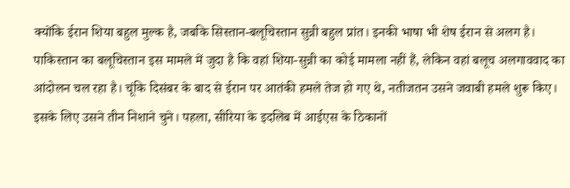क्योंकि ईरान शिया बहुल मुल्क है, जबकि सिस्तान-बलूचिस्तान सुन्नी बहुल प्रांत। इनकी भाषा भी शेष ईरान से अलग है। पाकिस्तान का बलूचिस्तान इस मामले में जुदा है कि वहां शिया-सुन्नी का कोई मामला नहीं हैं, लेकिन वहां बलूच अलगाववाद का आंदोलन चल रहा है। चूंकि दिसंबर के बाद से ईरान पर आतंकी हमले तेज हो गए थे, नतीजतन उसने जवाबी हमले शुरू किए। इसके लिए उसने तीन निशाने चुने। पहला, सीरिया के इदलिब में आईएस के ठिकानों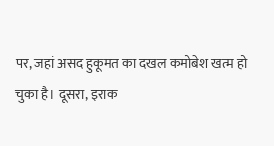पर, जहां असद हुकूमत का दखल कमोबेश खत्म हो चुका है। दूसरा, इराक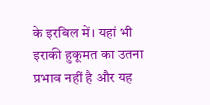के इरबिल में। यहां भी इराकी हुकूमत का उतना प्रभाव नहीं है और यह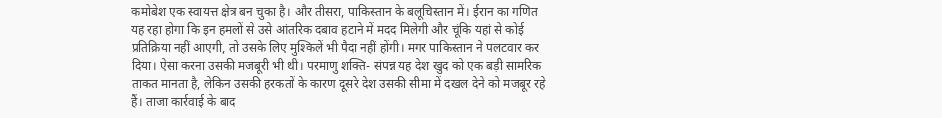कमोबेश एक स्वायत्त क्षेत्र बन चुका है। और तीसरा, पाकिस्तान के बलूचिस्तान में। ईरान का गणित यह रहा होगा कि इन हमलों से उसे आंतरिक दबाव हटाने में मदद मिलेगी और चूंकि यहां से कोई प्रतिक्रिया नहीं आएगी, तो उसके लिए मुश्किलें भी पैदा नहीं होंगी। मगर पाकिस्तान ने पलटवार कर दिया। ऐसा करना उसकी मजबूरी भी थी। परमाणु शक्ति- संपन्न यह देश खुद को एक बड़ी सामरिक ताकत मानता है, लेकिन उसकी हरकतों के कारण दूसरे देश उसकी सीमा में दखल देने को मजबूर रहे हैं। ताजा कार्रवाई के बाद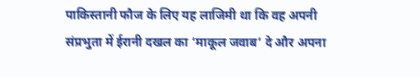पाकिस्तानी फौज के लिए यह लाजिमी था कि वह अपनी संप्रभुता में ईरानी दखल का ‘माकूल जवाब’ दे और अपना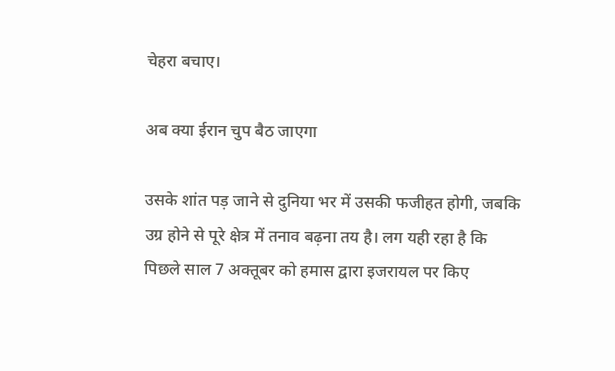चेहरा बचाए।

अब क्या ईरान चुप बैठ जाएगा

उसके शांत पड़ जाने से दुनिया भर में उसकी फजीहत होगी, जबकि उग्र होने से पूरे क्षेत्र में तनाव बढ़ना तय है। लग यही रहा है कि पिछले साल 7 अक्तूबर को हमास द्वारा इजरायल पर किए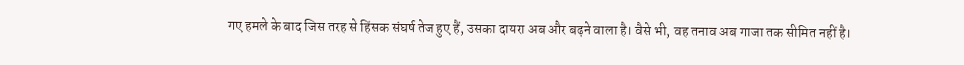गए हमले के बाद जिस तरह से हिंसक संघर्ष तेज हुए हैं, उसका दायरा अब और बढ़ने वाला है। वैसे भी, वह तनाव अब गाजा तक सीमित नहीं है।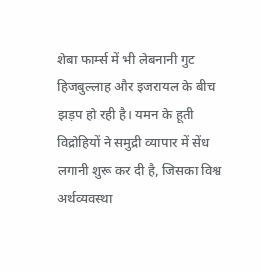शेबा फार्म्स में भी लेबनानी गुट हिजबुल्लाह और इजरायल के बीच झड़प हो रही है। यमन के हूती विद्रोहियों ने समुद्री व्यापार में सेंध लगानी शुरू कर दी है, जिसका विश्व अर्थव्यवस्था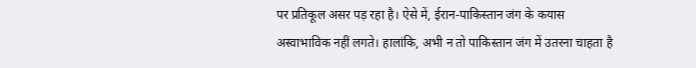पर प्रतिकूल असर पड़ रहा है। ऐसे में, ईरान-पाकिस्तान जंग के कयास अस्वाभाविक नहीं लगते। हालांकि, अभी न तो पाकिस्तान जंग में उतरना चाहता है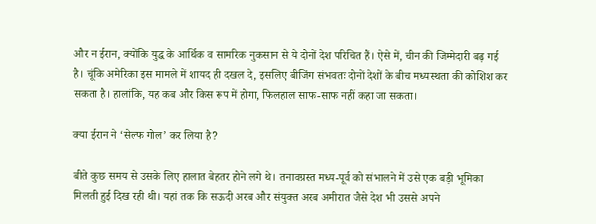और न ईरान, क्योंकि युद्ध के आर्थिक व सामरिक नुकसान से ये दोनों देश परिचित हैं। ऐसे में, चीन की जिम्मेदारी बढ़ गई है। चूंकि अमेरिका इस मामले में शायद ही दखल दे, इसलिए बीजिंग संभवतः दोनों देशों के बीच मध्यस्थता की कोशिश कर सकता है। हालांकि, यह कब और किस रूप में होगा, फिलहाल साफ-साफ नहीं कहा जा सकता।

क्या ईरान ने ‘सेल्फ गोल’ कर लिया है?

बीते कुछ समय से उसके लिए हालात बेहतर होने लगे थे। तनावग्रस्त मध्य-पूर्व को संभालने में उसे एक बड़ी भूमिका मिलती हुई दिख रही थी। यहां तक कि सऊदी अरब और संयुक्त अरब अमीरात जैसे देश भी उससे अपने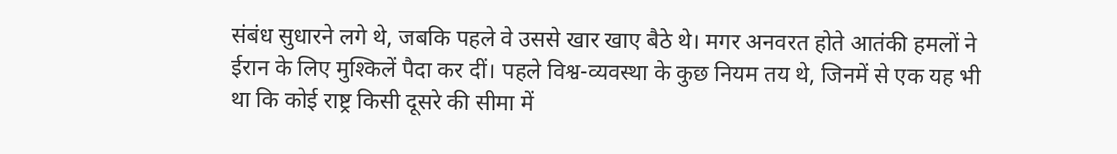संबंध सुधारने लगे थे, जबकि पहले वे उससे खार खाए बैठे थे। मगर अनवरत होते आतंकी हमलों ने ईरान के लिए मुश्किलें पैदा कर दीं। पहले विश्व-व्यवस्था के कुछ नियम तय थे, जिनमें से एक यह भी था कि कोई राष्ट्र किसी दूसरे की सीमा में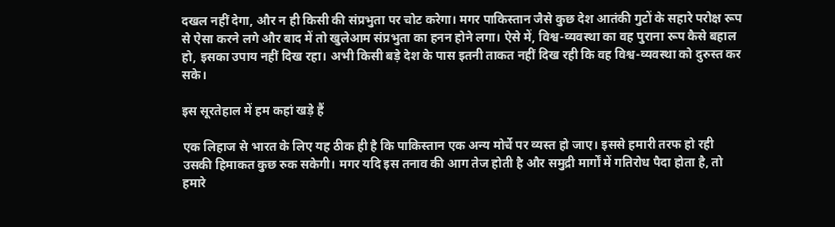दखल नहीं देगा, और न ही किसी की संप्रभुता पर चोट करेगा। मगर पाकिस्तान जैसे कुछ देश आतंकी गुटों के सहारे परोक्ष रूप से ऐसा करने लगे और बाद में तो खुलेआम संप्रभुता का हनन होने लगा। ऐसे में, विश्व-व्यवस्था का वह पुराना रूप कैसे बहाल हो, इसका उपाय नहीं दिख रहा। अभी किसी बड़े देश के पास इतनी ताकत नहीं दिख रही कि वह विश्व-व्यवस्था को दुरुस्त कर सके।

इस सूरतेहाल में हम कहां खड़े हैं

एक लिहाज से भारत के लिए यह ठीक ही है कि पाकिस्तान एक अन्य मोर्चे पर व्यस्त हो जाए। इससे हमारी तरफ हो रही उसकी हिमाकत कुछ रुक सकेगी। मगर यदि इस तनाव की आग तेज होती है और समुद्री मार्गों में गतिरोध पैदा होता है, तो हमारे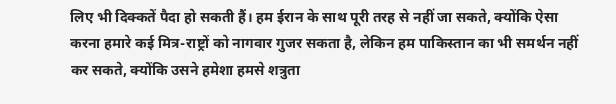लिए भी दिक्कतें पैदा हो सकती हैं। हम ईरान के साथ पूरी तरह से नहीं जा सकते, क्योंकि ऐसा करना हमारे कई मित्र-राष्ट्रों को नागवार गुजर सकता है, लेकिन हम पाकिस्तान का भी समर्थन नहीं कर सकते, क्योंकि उसने हमेशा हमसे शत्रुता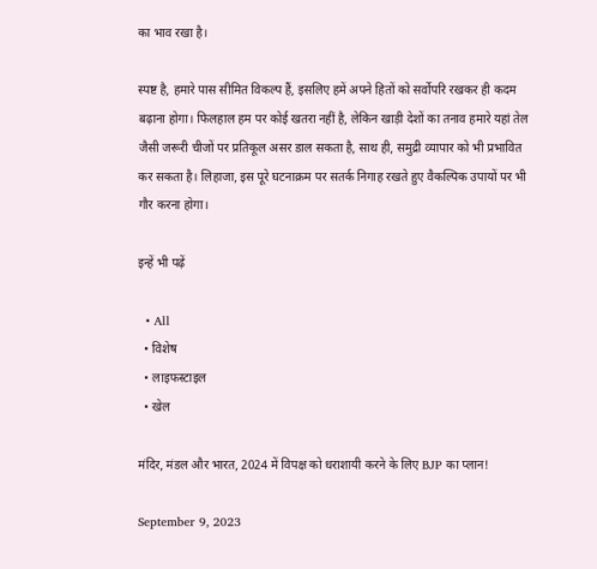का भाव रखा है।

स्पष्ट है, हमारे पास सीमित विकल्प हैं, इसलिए हमें अपने हितों को सर्वोपरि रखकर ही कदम बढ़ाना होगा। फिलहाल हम पर कोई खतरा नहीं है, लेकिन खाड़ी देशों का तनाव हमारे यहां तेल जैसी जरूरी चीजों पर प्रतिकूल असर डाल सकता है, साथ ही, समुद्री व्यापार को भी प्रभावित कर सकता है। लिहाजा, इस पूरे घटनाक्रम पर सतर्क निगाह रखते हुए वैकल्पिक उपायों पर भी गौर करना होगा।

इन्हें भी पढ़ें

  • All
  • विशेष
  • लाइफस्टाइल
  • खेल

मंदिर, मंडल और भारत, 2024 में विपक्ष को धराशायी करने के लिए BJP का प्लान!

September 9, 2023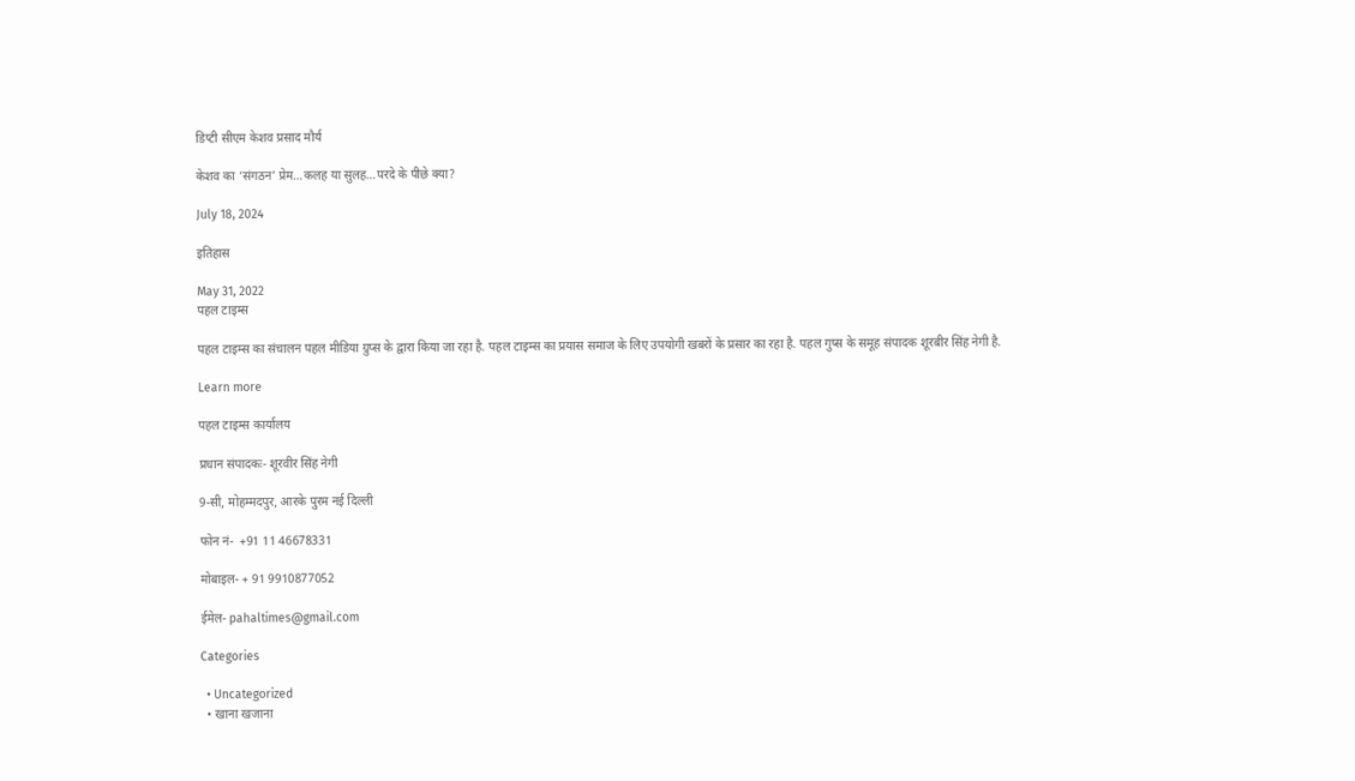डिप्टी सीएम केशव प्रसाद मौर्य

केशव का ‘संगठन’ प्रेम…कलह या सुलह…परदे के पीछे क्या?

July 18, 2024

इतिहास

May 31, 2022
पहल टाइम्स

पहल टाइम्स का संचालन पहल मीडिया ग्रुप्स के द्वारा किया जा रहा है. पहल टाइम्स का प्रयास समाज के लिए उपयोगी खबरों के प्रसार का रहा है. पहल गुप्स के समूह संपादक शूरबीर सिंह नेगी है.

Learn more

पहल टाइम्स कार्यालय

प्रधान संपादकः- शूरवीर सिंह नेगी

9-सी, मोहम्मदपुर, आरके पुरम नई दिल्ली

फोन नं-  +91 11 46678331

मोबाइल- + 91 9910877052

ईमेल- pahaltimes@gmail.com

Categories

  • Uncategorized
  • खाना खजाना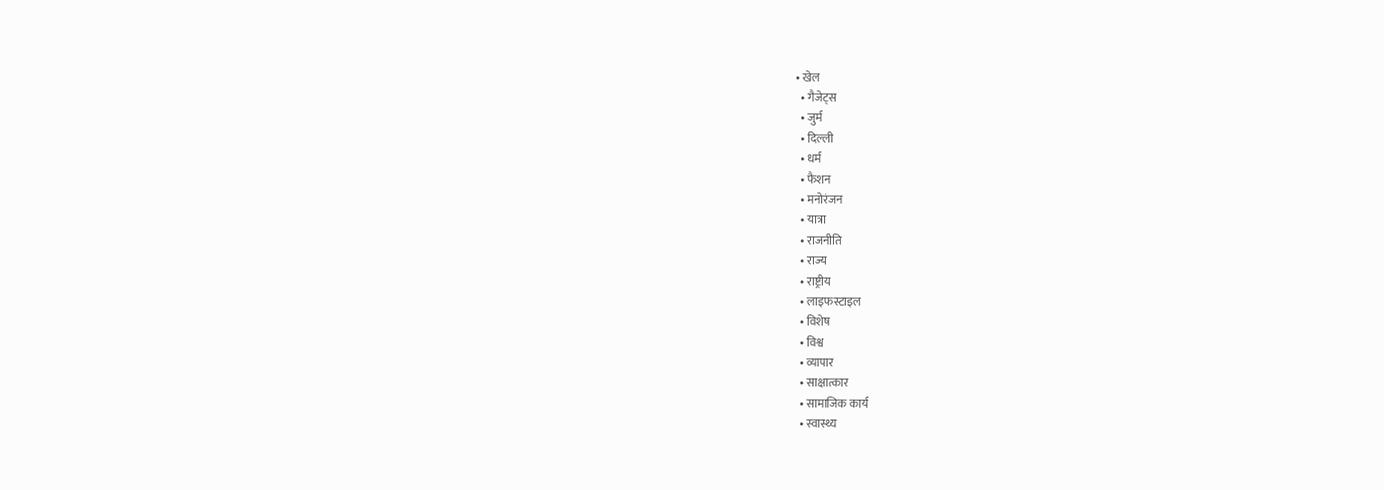• खेल
  • गैजेट्स
  • जुर्म
  • दिल्ली
  • धर्म
  • फैशन
  • मनोरंजन
  • यात्रा
  • राजनीति
  • राज्य
  • राष्ट्रीय
  • लाइफस्टाइल
  • विशेष
  • विश्व
  • व्यापार
  • साक्षात्कार
  • सामाजिक कार्य
  • स्वास्थ्य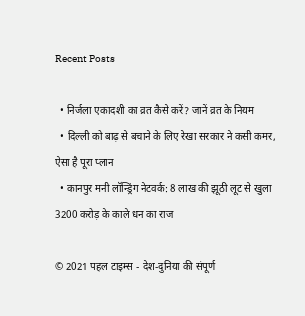Recent Posts

  • निर्जला एकादशी का व्रत कैसे करें? जानें व्रत के नियम
  • दिल्ली को बाढ़ से बचाने के लिए रेखा सरकार ने कसी कमर, ऐसा है पूरा प्लान
  • कानपुर मनी लॉन्ड्रिंग नेटवर्क: 8 लाख की झूठी लूट से खुला 3200 करोड़ के काले धन का राज

© 2021 पहल टाइम्स - देश-दुनिया की संपूर्ण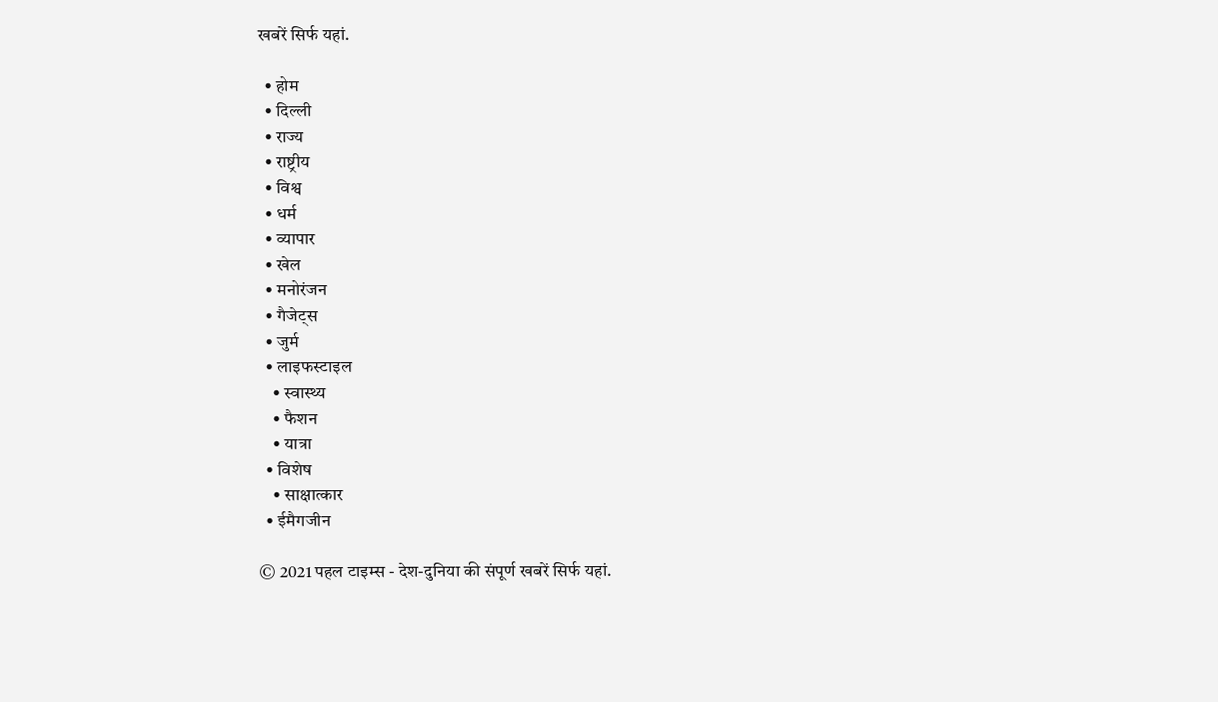खबरें सिर्फ यहां.

  • होम
  • दिल्ली
  • राज्य
  • राष्ट्रीय
  • विश्व
  • धर्म
  • व्यापार
  • खेल
  • मनोरंजन
  • गैजेट्स
  • जुर्म
  • लाइफस्टाइल
    • स्वास्थ्य
    • फैशन
    • यात्रा
  • विशेष
    • साक्षात्कार
  • ईमैगजीन

© 2021 पहल टाइम्स - देश-दुनिया की संपूर्ण खबरें सिर्फ यहां.